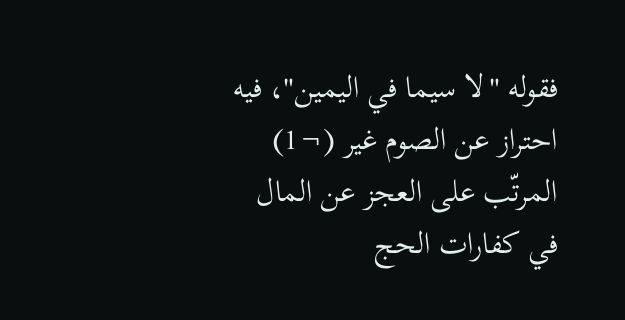فقوله "لا سيما في اليمين"، فيه احتراز عن الصوم غير (¬1) المرتّب على العجز عن المال في كفارات الحج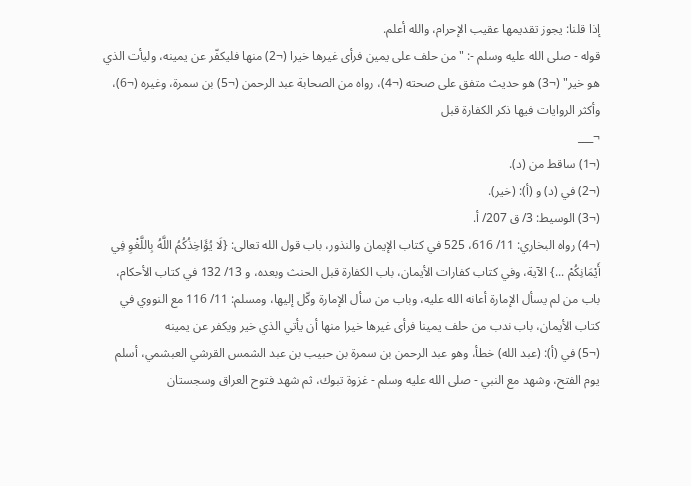إذا قلنا: يجوز تقديمها عقيب الإحرام، والله أعلم.
قوله - صلى الله عليه وسلم -: "من حلف على يمين فرأى غيرها خيرا (¬2) منها فليكفّر عن يمينه، وليأت الذي هو خير" (¬3) هو حديث متفق على صحته (¬4)، رواه من الصحابة عبد الرحمن (¬5) بن سمرة، وغيره (¬6)، وأكثر الروايات فيها ذكر الكفارة قبل
¬___
(¬1) ساقط من (د).
(¬2) في (د) و (أ): (خير).
(¬3) الوسيط: 3/ ق 207/ أ.
(¬4) رواه البخاري: 11/ 616، 525 في كتاب الإيمان والنذور، باب قول الله تعالى: {لَا يُؤَاخِذُكُمُ اللَّهُ بِاللَّغْوِ فِي أَيْمَانِكُمْ ...} الآية، وفي كتاب كفارات الأيمان، باب الكفارة قبل الحنث وبعده، و 13/ 132 في كتاب الأحكام، باب من لم يسأل الإمارة أعانه الله عليه، وباب من سأل الإمارة وكّل إليها، ومسلم: 11/ 116 مع النووي في كتاب الأيمان، باب ندب من حلف يمينا فرأى غيرها خيرا منها أن يأتي الذي خير ويكفر عن يمينه
(¬5) في (أ): (عبد الله) خطأ، وهو عبد الرحمن بن سمرة بن حبيب بن عبد الشمس القرشي العبشمي، أسلم يوم الفتح، وشهد مع النبي - صلى الله عليه وسلم - غزوة تبوك، ثم شهد فتوح العراق وسجستان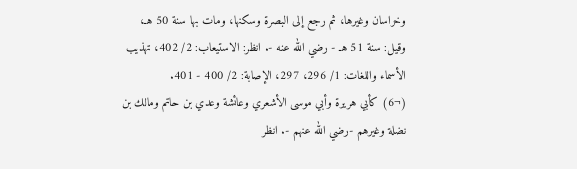وخراسان وغيرها، ثم رجع إلى البصرة وسكنها، ومات بها سنة 50 هـ، وقيل: سنة 51 هـ - رضي الله عنه -. انظر: الاستيعاب: 2/ 402، تهذيب الأسماء واللغات: 1/ 296، 297، الإصابة: 2/ 400 - 401.
(¬6) كأبي هريرة وأبي موسى الأشعري وعائشة وعدي بن حاتم ومالك بن نضلة وغيرهم -رضي الله عنهم -. انظر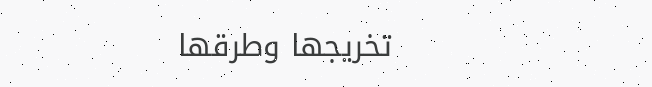تخريجها وطرقها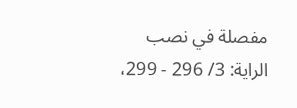مفصلة في نصب الراية: 3/ 296 - 299،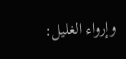وإرواء الغليل: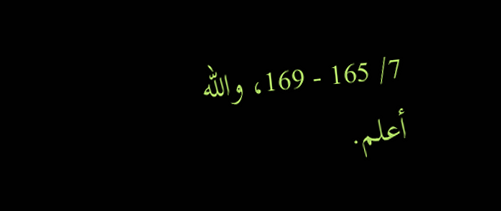7/ 165 - 169، والله أعلم.